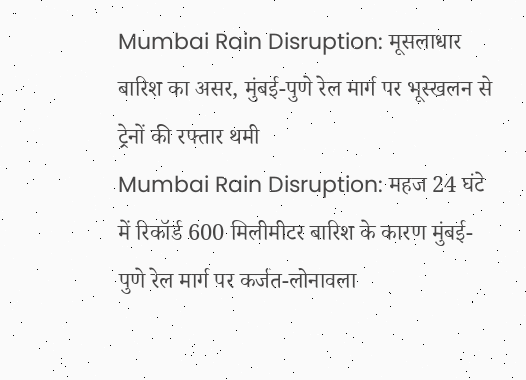Mumbai Rain Disruption: मूसलाधार बारिश का असर, मुंबई-पुणे रेल मार्ग पर भूस्खलन से ट्रेनों की रफ्तार थमी
Mumbai Rain Disruption: महज 24 घंटे में रिकॉर्ड 600 मिलीमीटर बारिश के कारण मुंबई-पुणे रेल मार्ग पर कर्जत-लोनावला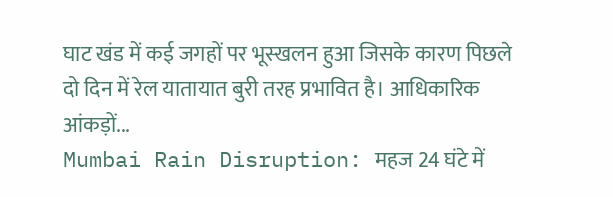घाट खंड में कई जगहों पर भूस्खलन हुआ जिसके कारण पिछले दो दिन में रेल यातायात बुरी तरह प्रभावित है। आधिकारिक आंकड़ों...
Mumbai Rain Disruption: महज 24 घंटे में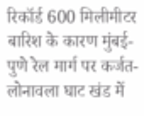रिकॉर्ड 600 मिलीमीटर बारिश के कारण मुंबई-पुणे रेल मार्ग पर कर्जत-लोनावला घाट खंड में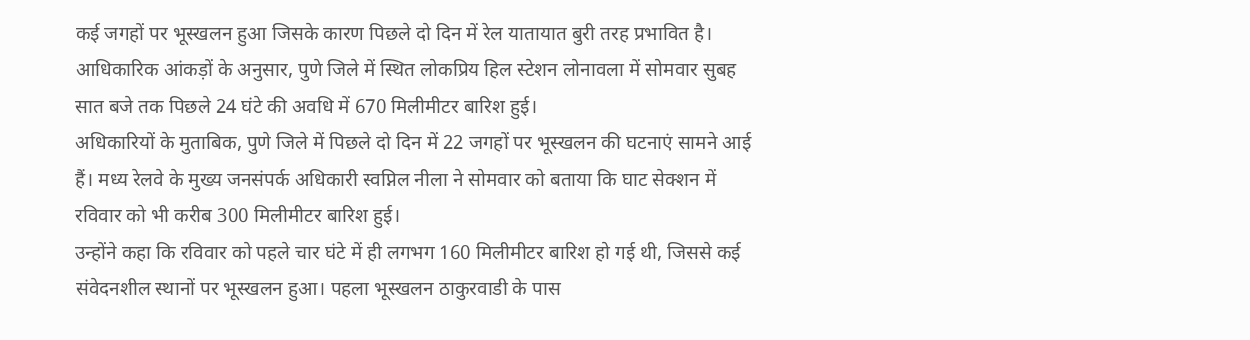कई जगहों पर भूस्खलन हुआ जिसके कारण पिछले दो दिन में रेल यातायात बुरी तरह प्रभावित है।
आधिकारिक आंकड़ों के अनुसार, पुणे जिले में स्थित लोकप्रिय हिल स्टेशन लोनावला में सोमवार सुबह सात बजे तक पिछले 24 घंटे की अवधि में 670 मिलीमीटर बारिश हुई।
अधिकारियों के मुताबिक, पुणे जिले में पिछले दो दिन में 22 जगहों पर भूस्खलन की घटनाएं सामने आई हैं। मध्य रेलवे के मुख्य जनसंपर्क अधिकारी स्वप्निल नीला ने सोमवार को बताया कि घाट सेक्शन में रविवार को भी करीब 300 मिलीमीटर बारिश हुई।
उन्होंने कहा कि रविवार को पहले चार घंटे में ही लगभग 160 मिलीमीटर बारिश हो गई थी, जिससे कई संवेदनशील स्थानों पर भूस्खलन हुआ। पहला भूस्खलन ठाकुरवाडी के पास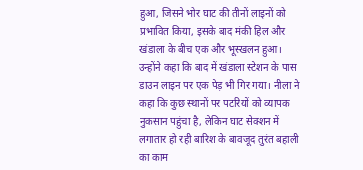हुआ, जिसने भोर घाट की तीनों लाइनों को प्रभावित किया, इसके बाद मंकी हिल और खंडाला के बीच एक और भूस्खलन हुआ।
उन्होंने कहा कि बाद में खंडाला स्टेशन के पास डाउन लाइन पर एक पेड़ भी गिर गया। नीला ने कहा कि कुछ स्थानों पर पटरियों को व्यापक नुकसान पहुंचा है, लेकिन घाट सेक्शन में लगातार हो रही बारिश के बावजूद तुरंत बहाली का काम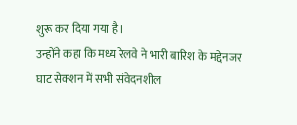शुरू कर दिया गया है।
उन्होंने कहा कि मध्य रेलवे ने भारी बारिश के मद्देनजर घाट सेक्शन में सभी संवेदनशील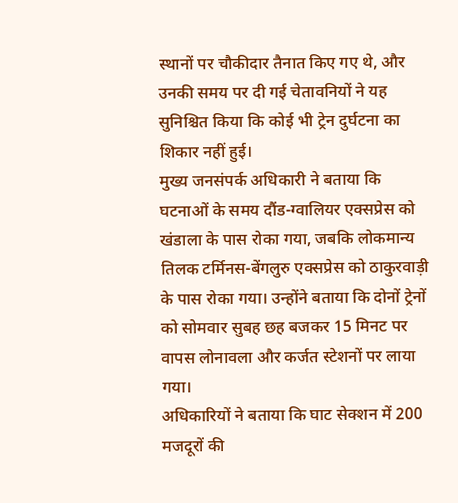स्थानों पर चौकीदार तैनात किए गए थे, और उनकी समय पर दी गई चेतावनियों ने यह सुनिश्चित किया कि कोई भी ट्रेन दुर्घटना का शिकार नहीं हुई।
मुख्य जनसंपर्क अधिकारी ने बताया कि घटनाओं के समय दौंड-ग्वालियर एक्सप्रेस को खंडाला के पास रोका गया, जबकि लोकमान्य तिलक टर्मिनस-बेंगलुरु एक्सप्रेस को ठाकुरवाड़ी के पास रोका गया। उन्होंने बताया कि दोनों ट्रेनों को सोमवार सुबह छह बजकर 15 मिनट पर वापस लोनावला और कर्जत स्टेशनों पर लाया गया।
अधिकारियों ने बताया कि घाट सेक्शन में 200 मजदूरों की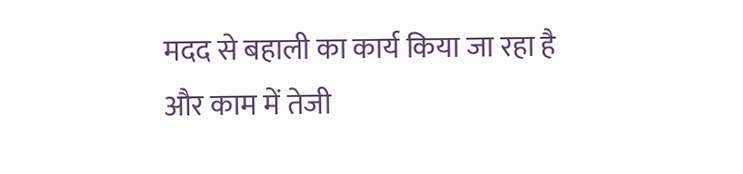मदद से बहाली का कार्य किया जा रहा है और काम में तेजी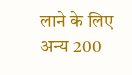लाने के लिए अन्य 200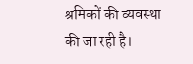श्रमिकों की व्यवस्था की जा रही है।